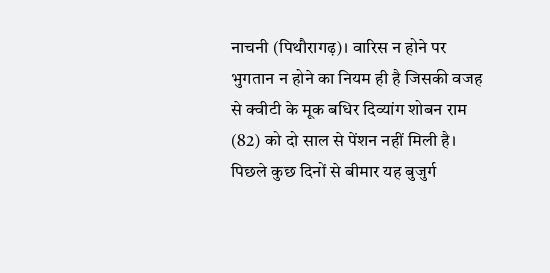नाचनी (पिथौरागढ़)। वारिस न होने पर भुगतान न होने का नियम ही है जिसकी वजह से क्वीटी के मूक बधिर दिव्यांग शोबन राम (82) को दो साल से पेंशन नहीं मिली है। पिछले कुछ दिनों से बीमार यह बुजुर्ग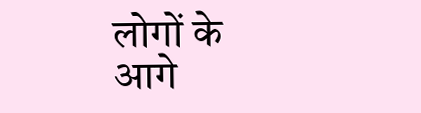लोगों के आगे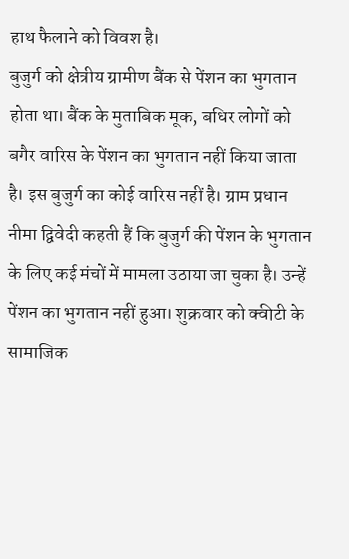हाथ फैलाने को विवश है।
बुजुर्ग को क्षेत्रीय ग्रामीण बैंक से पेंशन का भुगतान होता था। बैंक के मुताबिक मूक, बधिर लोगों को बगैर वारिस के पेंशन का भुगतान नहीं किया जाता है। इस बुजुर्ग का कोई वारिस नहीं है। ग्राम प्रधान नीमा द्विवेदी कहती हैं कि बुजुर्ग की पेंशन के भुगतान के लिए कई मंचों में मामला उठाया जा चुका है। उन्हें पेंशन का भुगतान नहीं हुआ। शुक्रवार को क्वीटी के सामाजिक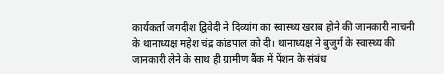कार्यकर्ता जगदीश द्विवेदी ने दिव्यांग का स्वास्थ्य खराब होने की जानकारी नाचनी के थानाध्यक्ष महेश चंद्र कांडपाल को दी। थानाध्यक्ष ने बुजुर्ग के स्वास्थ्य की जानकारी लेने के साथ ही ग्रामीण बैंक में पेंशन के संबंध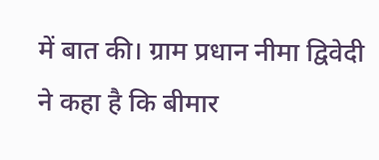में बात की। ग्राम प्रधान नीमा द्विवेदी ने कहा है कि बीमार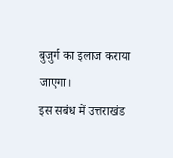बुजुर्ग का इलाज कराया जाएगा।
इस सबंध में उत्तराखंड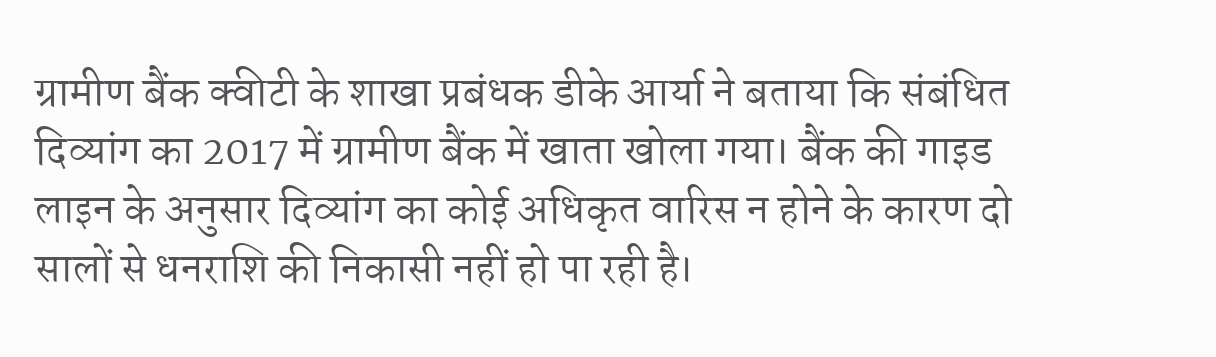ग्रामीण बैंक क्वीटी के शाखा प्रबंधक डीके आर्या ने बताया कि संबंधित दिव्यांग का 2017 में ग्रामीण बैंक में खाता खोला गया। बैंक की गाइड लाइन के अनुसार दिव्यांग का कोई अधिकृत वारिस न होने के कारण दो सालों से धनराशि की निकासी नहीं हो पा रही है।